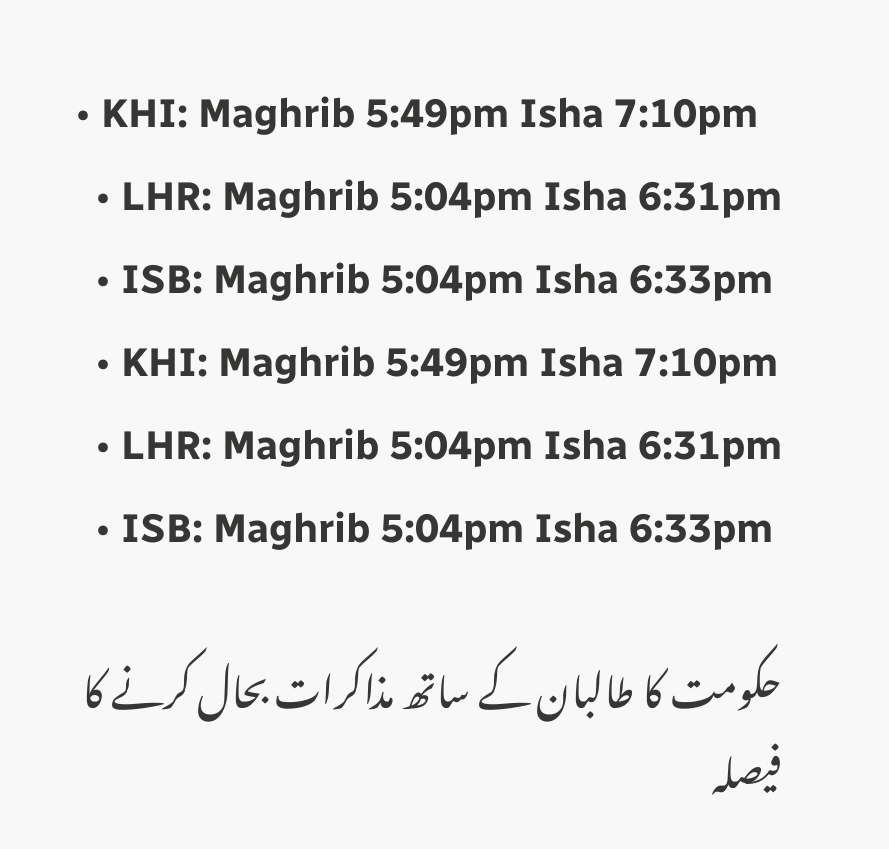• KHI: Maghrib 5:49pm Isha 7:10pm
  • LHR: Maghrib 5:04pm Isha 6:31pm
  • ISB: Maghrib 5:04pm Isha 6:33pm
  • KHI: Maghrib 5:49pm Isha 7:10pm
  • LHR: Maghrib 5:04pm Isha 6:31pm
  • ISB: Maghrib 5:04pm Isha 6:33pm

حکومت کا طالبان کے ساتھ مذاکرات بحال کرنے کا فیصلہ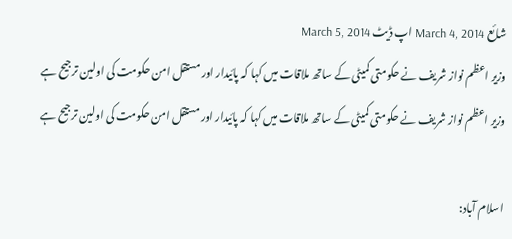شائع March 4, 2014 اپ ڈیٹ March 5, 2014
وزیر اعظم نواز شریف نے حکومتی کمیٹی کے ساتھ ملاقات میں کہا کہ پائیدار اور مستقل امن حکومت کی اولین ترجیح ہے
وزیر اعظم نواز شریف نے حکومتی کمیٹی کے ساتھ ملاقات میں کہا کہ پائیدار اور مستقل امن حکومت کی اولین ترجیح ہے

اسلام آباد: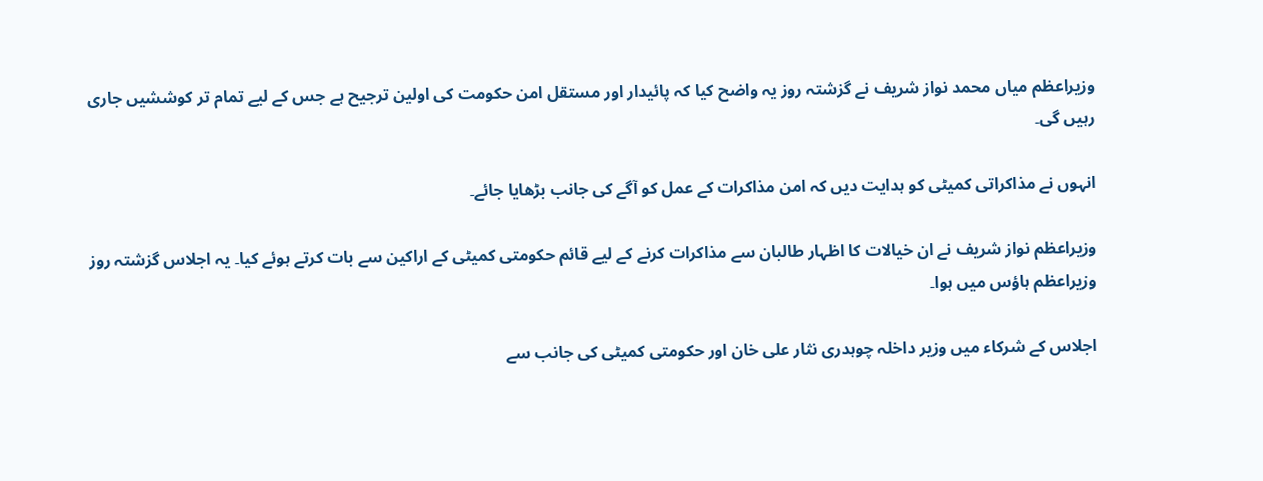وزیراعظم میاں محمد نواز شریف نے گزشتہ روز یہ واضح کیا کہ پائیدار اور مستقل امن حکومت کی اولین ترجیح ہے جس کے لیے تمام تر کوششیں جاری رہیں گی۔

انہوں نے مذاکراتی کمیٹی کو ہدایت دیں کہ امن مذاکرات کے عمل کو آگے کی جانب بڑھایا جائے۔

وزیراعظم نواز شریف نے ان خیالات کا اظہار طالبان سے مذاکرات کرنے کے لیے قائم حکومتی کمیٹی کے اراکین سے بات کرتے ہوئے کیا۔ یہ اجلاس گزشتہ روز وزیراعظم ہاؤس میں ہوا۔

اجلاس کے شرکاء میں وزیر داخلہ چوہدری نثار علی خان اور حکومتی کمیٹی کی جانب سے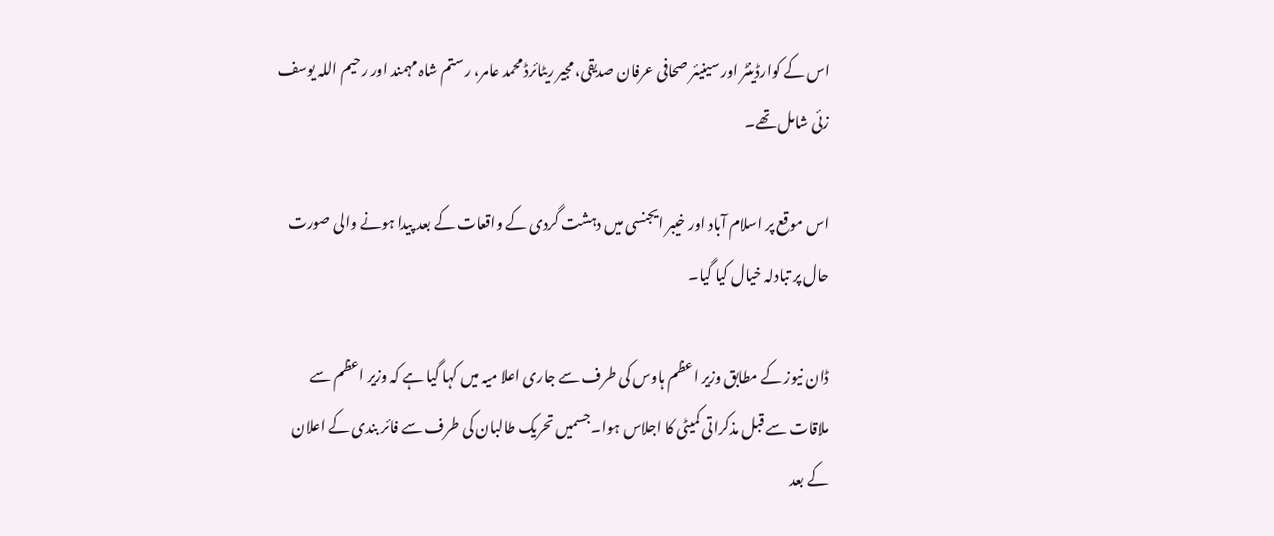اس کے کوارڈینٹر اور سینیئر صحافی عرفان صدیقی، مجیر ریٹائرڈ محمد عامر، رستم شاہ مہمند اور رحیم اللہ یوسف زئی شامل تھے۔

اس موقع پر اسلام آباد اور خیبر ایجنسی میں دہشت گردی کے واقعات کے بعد پیدا ہونے والی صورت حال پر تبادلہ خیال کیا گیا۔

ڈان نیوز کے مطابق وزیر اعظم ہاوس کی طرف سے جاری اعلا میہ میں کہا گیا ہے کہ وزیر اعظم سے ملاقات سے قبل مذکراتی کمیٹی کا اجلاس ہوا۔جسمیں تحریک طالبان کی طرف سے فائر بندی کے اعلان کے بعد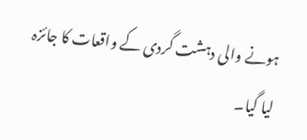ہونے والی دہشت گردی کے واقعات کا جائزہ لیا گیا۔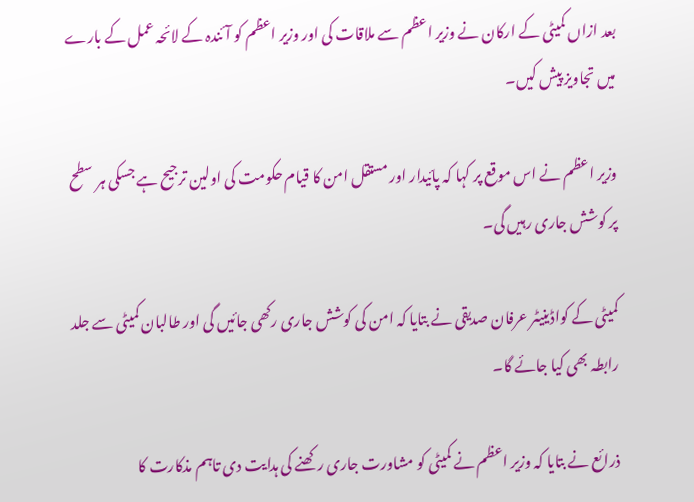بعد ازاں کمیٹی کے ارکان نے وزیر اعظم سے ملاقات کی اور وزیر اعظم کو آئندہ کے لائحہ عمل کے بارے میں تجاویز پیش کیں۔

وزیر اعظم نے اس موقع پر کہا کہ پائیدار اور مستقل امن کا قیام حکومت کی اولین ترجیح ہے جسکی ہر سطح پر کوشش جاری رہیں گی۔

کمیٹی کے کواڈینیٹر عرفان صدیقی نے بتایا کہ امن کی کوشش جاری رکھی جائیں گی اور طالبان کمیٹی سے جلد رابطہ بھی کیا جائے گا۔

ذرائع نے بتایا کہ وزیر اعظم نے کمیٹی کو مشاورت جاری رکھنے کی ہدایت دی تاہم مذکارت کا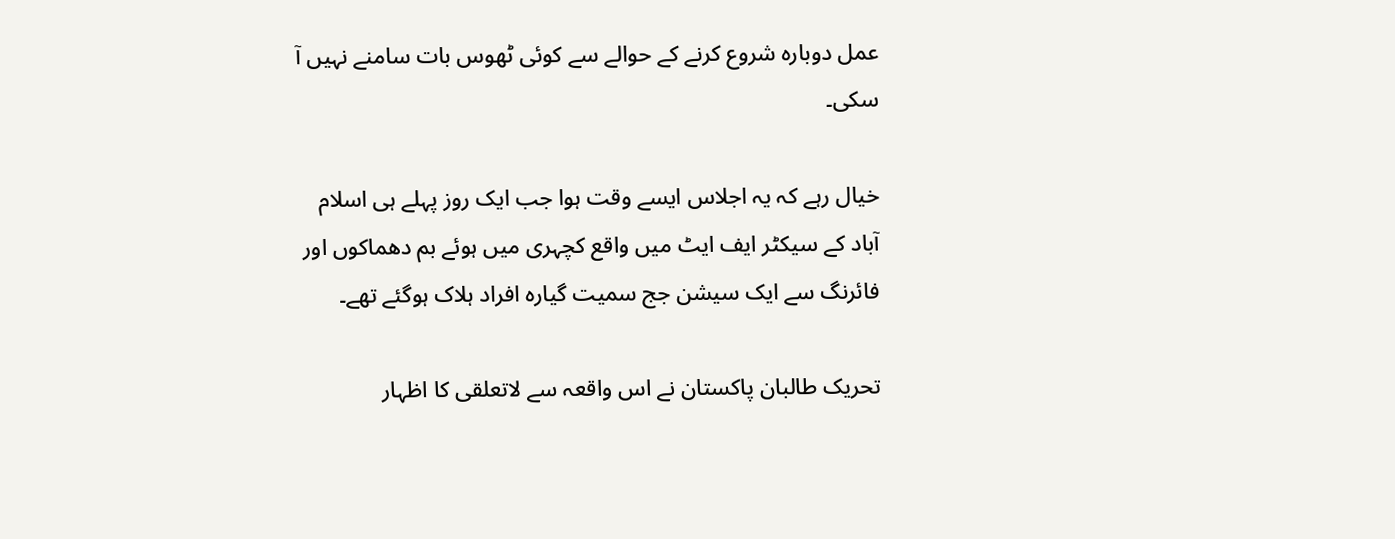عمل دوبارہ شروع کرنے کے حوالے سے کوئی ٹھوس بات سامنے نہیں آ سکی۔

خیال رہے کہ یہ اجلاس ایسے وقت ہوا جب ایک روز پہلے ہی اسلام آباد کے سیکٹر ایف ایٹ میں واقع کچہری میں ہوئے بم دھماکوں اور فائرنگ سے ایک سیشن جج سمیت گیارہ افراد ہلاک ہوگئے تھے۔

تحریک طالبان پاکستان نے اس واقعہ سے لاتعلقی کا اظہار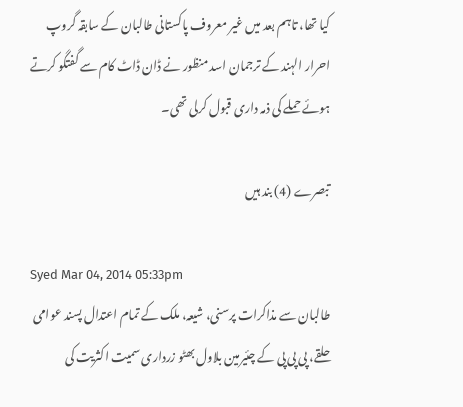کیا تھا، تاہم بعد میں غیر معروف پاکستانی طالبان کے سابقہ گروپ احرار الہند کے ترجمان اسد منظور نے ڈان ڈاٹ کام سے گفتگو کرتے ہوئے حملے کی ذمہ داری قبول کرلی تھی۔

تبصرے (4) بند ہیں

Syed Mar 04, 2014 05:33pm
طالبان سے مذاکرات پرسنی، شیعہ، ملک کے تمام اعتدال پسند عوامی حلقے، پی پی پی کے چئیرمین بلاول بھٹو زرداری سمیت اکثریت کی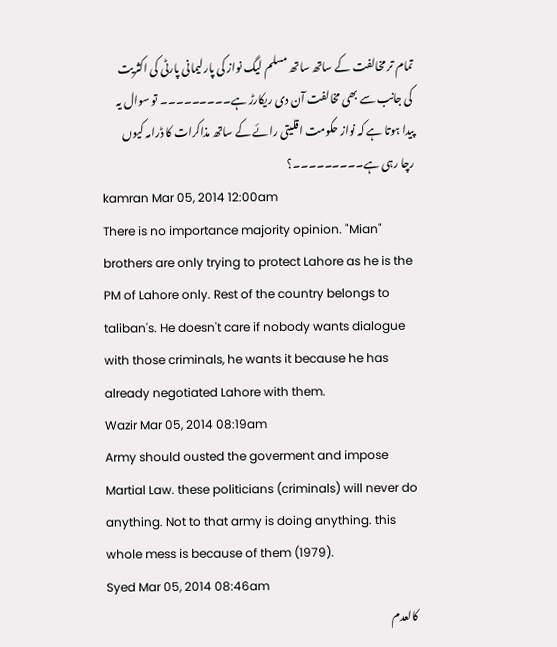تمام تر مخالفت کے ساتھ ساتھ مسلم لیگ نواز کی پارلیمانی پارٹی کی اکثریت کی جانب سے بھی مخالفت آن دی ریکارڑ ہے۔۔۔۔۔۔۔۔۔ تو سوال یہ پیدا ہوتا ہے کہ نواز حکومت اقلیتی رائے کے ساتھ مذاکرات کا ڈرامہ کیوں رچا رہی ہے۔۔۔۔۔۔۔۔۔؟
kamran Mar 05, 2014 12:00am
There is no importance majority opinion. "Mian" brothers are only trying to protect Lahore as he is the PM of Lahore only. Rest of the country belongs to taliban's. He doesn't care if nobody wants dialogue with those criminals, he wants it because he has already negotiated Lahore with them.
Wazir Mar 05, 2014 08:19am
Army should ousted the goverment and impose Martial Law. these politicians (criminals) will never do anything. Not to that army is doing anything. this whole mess is because of them (1979).
Syed Mar 05, 2014 08:46am
کالعدم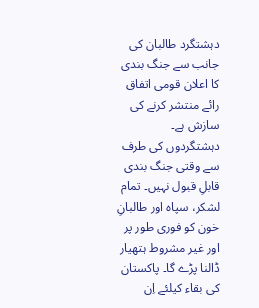دہشتگرد طالبان کی جانب سے جنگ بندی کا اعلان قومی اتفاق رائے منتشر کرنے کی سازش ہے۔ دہشتگردوں کی طرف سے وقتی جنگ بندی قابلِ قبول نہیں۔ تمام لشکر، سپاہ اور طالبانِ خون کو فوری طور پر اور غیر مشروط ہتھیار ڈالنا پڑے گا۔ پاکستان کی بقاء کیلئے اِن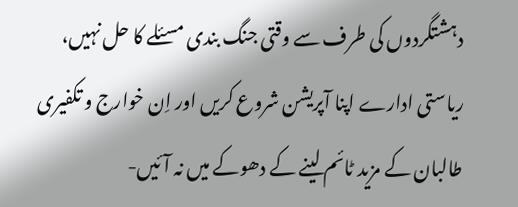دہشتگردوں کی طرف سے وقتی جنگ بندی مسئلے کا حل نہیں، ریاستی ادارے اپنا آپریشن شروع کریں اور اِن خوارج و تکفیری طالبان کے مزید ٹائم لینے کے دھوکے میں نہ آئیں-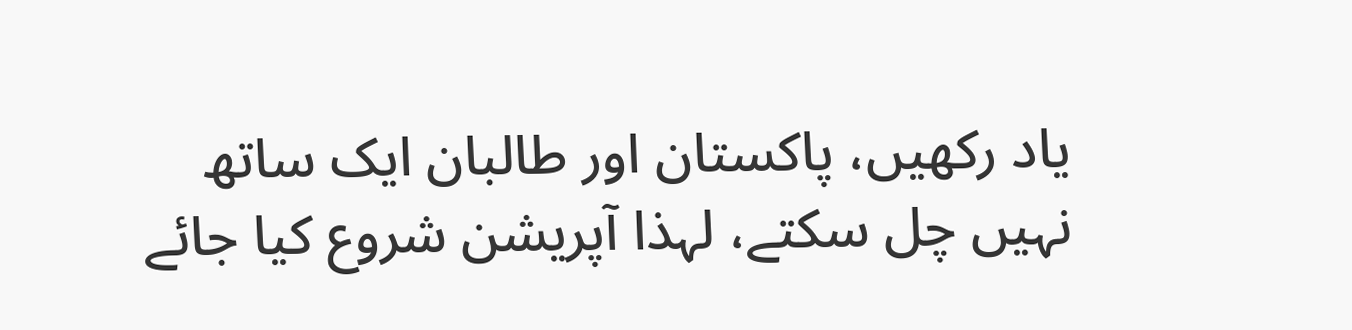یاد رکھیں، پاکستان اور طالبان ایک ساتھ نہیں چل سکتے، لہذا آپریشن شروع کیا جائے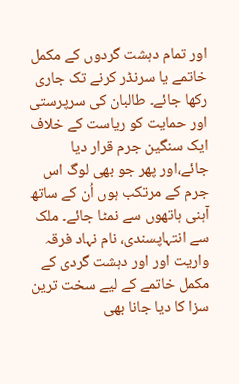اور تمام دہشت گردوں کے مکمل خاتمے یا سرنڈر کرنے تک جاری رکھا جائے۔ طالبان کی سرپرستی اور حمایت کو ریاست کے خلاف ایک سنگین جرم قرار دیا جائے،اور پھر جو بھی لوگ اس جرم کے مرتکب ہوں اُن کے ساتھ آہنی ہاتھوں سے نمٹا جائے۔ ملک سے انتہاپسندی، نام نہاد فرقہ واریت اور اور دہشت گردی کے مکمل خاتمے کے لیے سخت ترین سزا کا دیا جانا بھی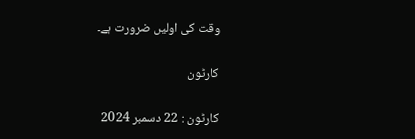وقت کی اولیں ضرورت ہے۔

کارٹون

کارٹون : 22 دسمبر 2024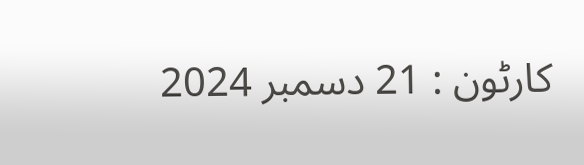کارٹون : 21 دسمبر 2024